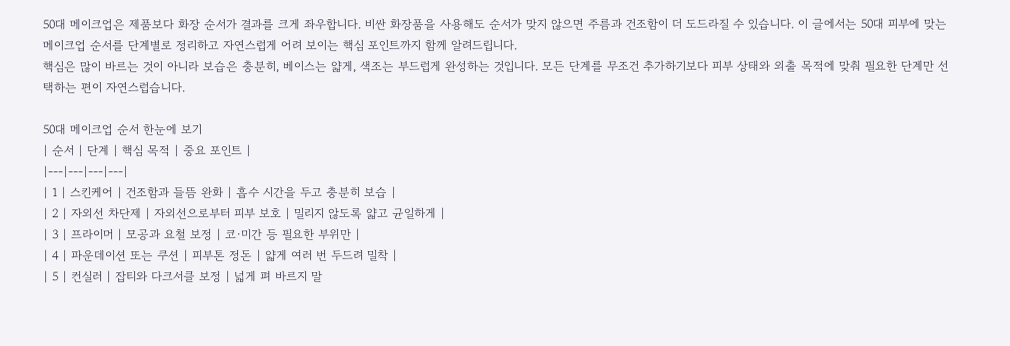50대 메이크업은 제품보다 화장 순서가 결과를 크게 좌우합니다. 비싼 화장품을 사용해도 순서가 맞지 않으면 주름과 건조함이 더 도드라질 수 있습니다. 이 글에서는 50대 피부에 맞는 메이크업 순서를 단계별로 정리하고 자연스럽게 어려 보이는 핵심 포인트까지 함께 알려드립니다.
핵심은 많이 바르는 것이 아니라 보습은 충분히, 베이스는 얇게, 색조는 부드럽게 완성하는 것입니다. 모든 단계를 무조건 추가하기보다 피부 상태와 외출 목적에 맞춰 필요한 단계만 선택하는 편이 자연스럽습니다.

50대 메이크업 순서 한눈에 보기
| 순서 | 단계 | 핵심 목적 | 중요 포인트 |
|---|---|---|---|
| 1 | 스킨케어 | 건조함과 들뜸 완화 | 흡수 시간을 두고 충분히 보습 |
| 2 | 자외선 차단제 | 자외선으로부터 피부 보호 | 밀리지 않도록 얇고 균일하게 |
| 3 | 프라이머 | 모공과 요철 보정 | 코·미간 등 필요한 부위만 |
| 4 | 파운데이션 또는 쿠션 | 피부톤 정돈 | 얇게 여러 번 두드려 밀착 |
| 5 | 컨실러 | 잡티와 다크서클 보정 | 넓게 펴 바르지 말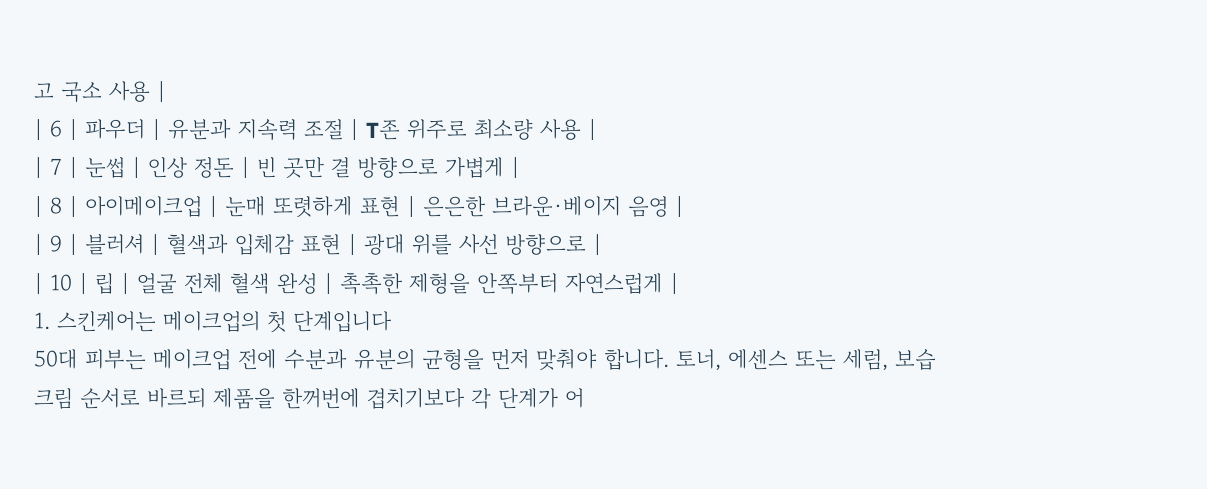고 국소 사용 |
| 6 | 파우더 | 유분과 지속력 조절 | T존 위주로 최소량 사용 |
| 7 | 눈썹 | 인상 정돈 | 빈 곳만 결 방향으로 가볍게 |
| 8 | 아이메이크업 | 눈매 또렷하게 표현 | 은은한 브라운·베이지 음영 |
| 9 | 블러셔 | 혈색과 입체감 표현 | 광대 위를 사선 방향으로 |
| 10 | 립 | 얼굴 전체 혈색 완성 | 촉촉한 제형을 안쪽부터 자연스럽게 |
1. 스킨케어는 메이크업의 첫 단계입니다
50대 피부는 메이크업 전에 수분과 유분의 균형을 먼저 맞춰야 합니다. 토너, 에센스 또는 세럼, 보습크림 순서로 바르되 제품을 한꺼번에 겹치기보다 각 단계가 어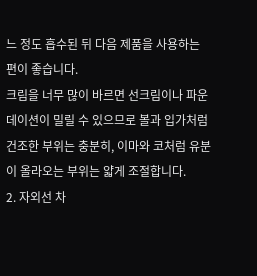느 정도 흡수된 뒤 다음 제품을 사용하는 편이 좋습니다.
크림을 너무 많이 바르면 선크림이나 파운데이션이 밀릴 수 있으므로 볼과 입가처럼 건조한 부위는 충분히, 이마와 코처럼 유분이 올라오는 부위는 얇게 조절합니다.
2. 자외선 차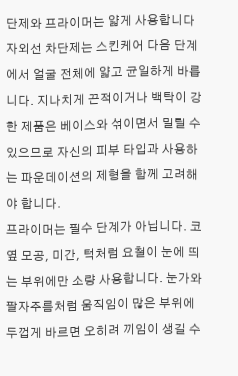단제와 프라이머는 얇게 사용합니다
자외선 차단제는 스킨케어 다음 단계에서 얼굴 전체에 얇고 균일하게 바릅니다. 지나치게 끈적이거나 백탁이 강한 제품은 베이스와 섞이면서 밀릴 수 있으므로 자신의 피부 타입과 사용하는 파운데이션의 제형을 함께 고려해야 합니다.
프라이머는 필수 단계가 아닙니다. 코 옆 모공, 미간, 턱처럼 요철이 눈에 띄는 부위에만 소량 사용합니다. 눈가와 팔자주름처럼 움직임이 많은 부위에 두껍게 바르면 오히려 끼임이 생길 수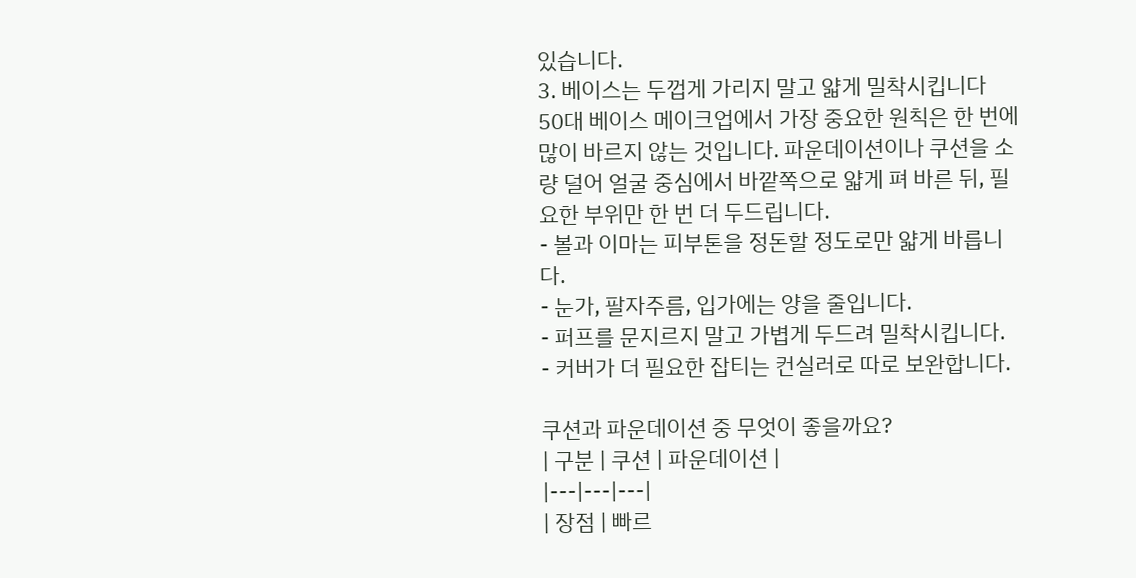있습니다.
3. 베이스는 두껍게 가리지 말고 얇게 밀착시킵니다
50대 베이스 메이크업에서 가장 중요한 원칙은 한 번에 많이 바르지 않는 것입니다. 파운데이션이나 쿠션을 소량 덜어 얼굴 중심에서 바깥쪽으로 얇게 펴 바른 뒤, 필요한 부위만 한 번 더 두드립니다.
- 볼과 이마는 피부톤을 정돈할 정도로만 얇게 바릅니다.
- 눈가, 팔자주름, 입가에는 양을 줄입니다.
- 퍼프를 문지르지 말고 가볍게 두드려 밀착시킵니다.
- 커버가 더 필요한 잡티는 컨실러로 따로 보완합니다.

쿠션과 파운데이션 중 무엇이 좋을까요?
| 구분 | 쿠션 | 파운데이션 |
|---|---|---|
| 장점 | 빠르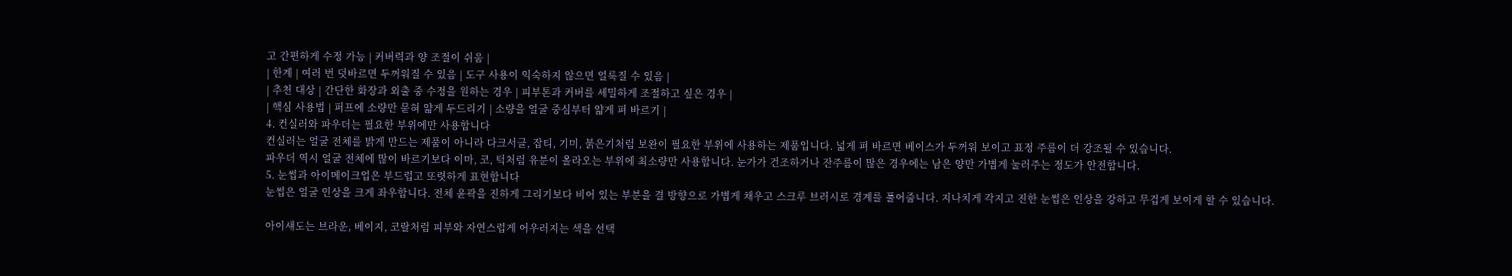고 간편하게 수정 가능 | 커버력과 양 조절이 쉬움 |
| 한계 | 여러 번 덧바르면 두꺼워질 수 있음 | 도구 사용이 익숙하지 않으면 얼룩질 수 있음 |
| 추천 대상 | 간단한 화장과 외출 중 수정을 원하는 경우 | 피부톤과 커버를 세밀하게 조절하고 싶은 경우 |
| 핵심 사용법 | 퍼프에 소량만 묻혀 얇게 두드리기 | 소량을 얼굴 중심부터 얇게 펴 바르기 |
4. 컨실러와 파우더는 필요한 부위에만 사용합니다
컨실러는 얼굴 전체를 밝게 만드는 제품이 아니라 다크서클, 잡티, 기미, 붉은기처럼 보완이 필요한 부위에 사용하는 제품입니다. 넓게 펴 바르면 베이스가 두꺼워 보이고 표정 주름이 더 강조될 수 있습니다.
파우더 역시 얼굴 전체에 많이 바르기보다 이마, 코, 턱처럼 유분이 올라오는 부위에 최소량만 사용합니다. 눈가가 건조하거나 잔주름이 많은 경우에는 남은 양만 가볍게 눌러주는 정도가 안전합니다.
5. 눈썹과 아이메이크업은 부드럽고 또렷하게 표현합니다
눈썹은 얼굴 인상을 크게 좌우합니다. 전체 윤곽을 진하게 그리기보다 비어 있는 부분을 결 방향으로 가볍게 채우고 스크루 브러시로 경계를 풀어줍니다. 지나치게 각지고 진한 눈썹은 인상을 강하고 무겁게 보이게 할 수 있습니다.

아이섀도는 브라운, 베이지, 코랄처럼 피부와 자연스럽게 어우러지는 색을 선택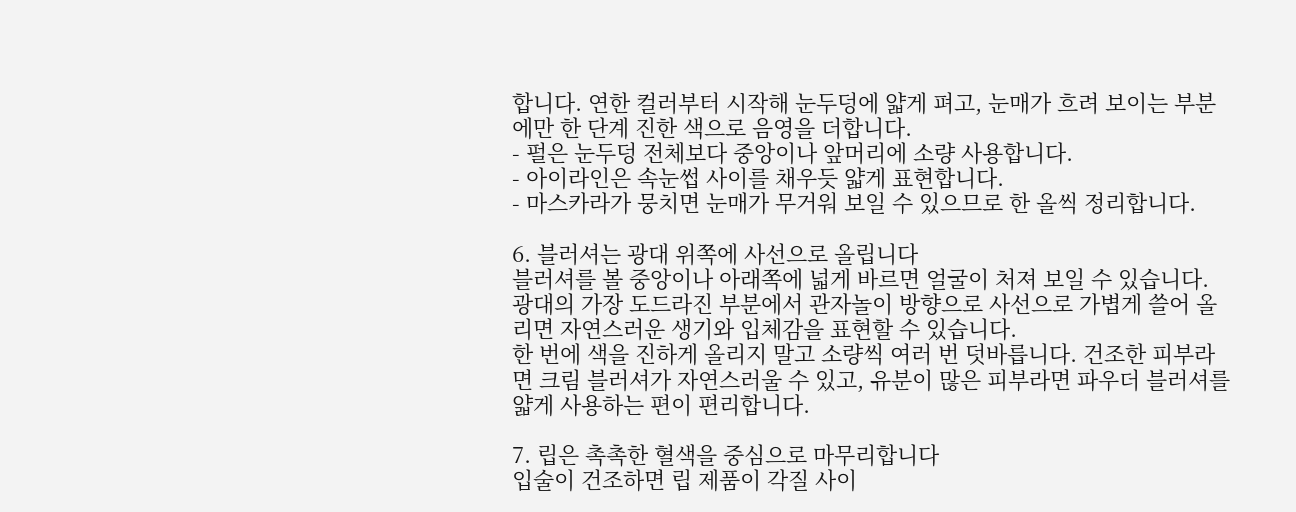합니다. 연한 컬러부터 시작해 눈두덩에 얇게 펴고, 눈매가 흐려 보이는 부분에만 한 단계 진한 색으로 음영을 더합니다.
- 펄은 눈두덩 전체보다 중앙이나 앞머리에 소량 사용합니다.
- 아이라인은 속눈썹 사이를 채우듯 얇게 표현합니다.
- 마스카라가 뭉치면 눈매가 무거워 보일 수 있으므로 한 올씩 정리합니다.

6. 블러셔는 광대 위쪽에 사선으로 올립니다
블러셔를 볼 중앙이나 아래쪽에 넓게 바르면 얼굴이 처져 보일 수 있습니다. 광대의 가장 도드라진 부분에서 관자놀이 방향으로 사선으로 가볍게 쓸어 올리면 자연스러운 생기와 입체감을 표현할 수 있습니다.
한 번에 색을 진하게 올리지 말고 소량씩 여러 번 덧바릅니다. 건조한 피부라면 크림 블러셔가 자연스러울 수 있고, 유분이 많은 피부라면 파우더 블러셔를 얇게 사용하는 편이 편리합니다.

7. 립은 촉촉한 혈색을 중심으로 마무리합니다
입술이 건조하면 립 제품이 각질 사이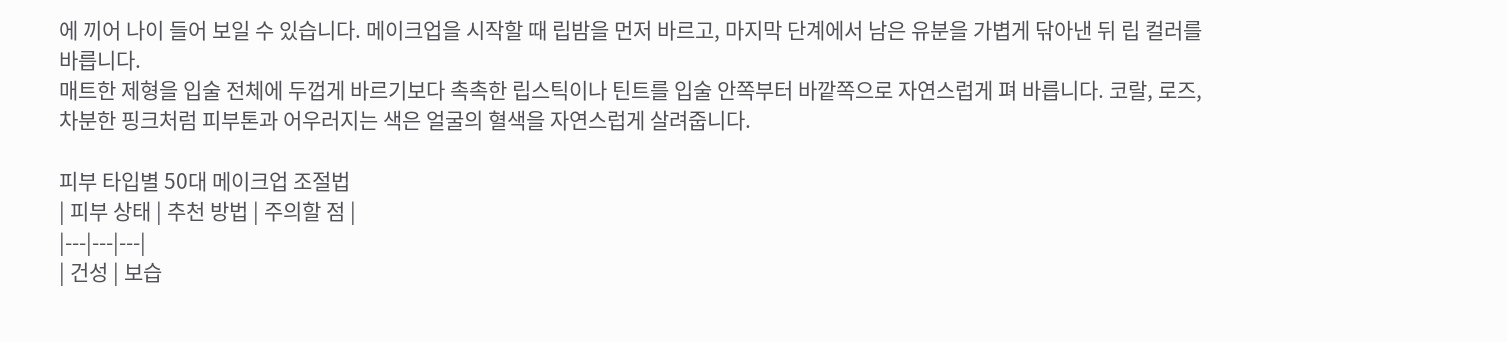에 끼어 나이 들어 보일 수 있습니다. 메이크업을 시작할 때 립밤을 먼저 바르고, 마지막 단계에서 남은 유분을 가볍게 닦아낸 뒤 립 컬러를 바릅니다.
매트한 제형을 입술 전체에 두껍게 바르기보다 촉촉한 립스틱이나 틴트를 입술 안쪽부터 바깥쪽으로 자연스럽게 펴 바릅니다. 코랄, 로즈, 차분한 핑크처럼 피부톤과 어우러지는 색은 얼굴의 혈색을 자연스럽게 살려줍니다.

피부 타입별 50대 메이크업 조절법
| 피부 상태 | 추천 방법 | 주의할 점 |
|---|---|---|
| 건성 | 보습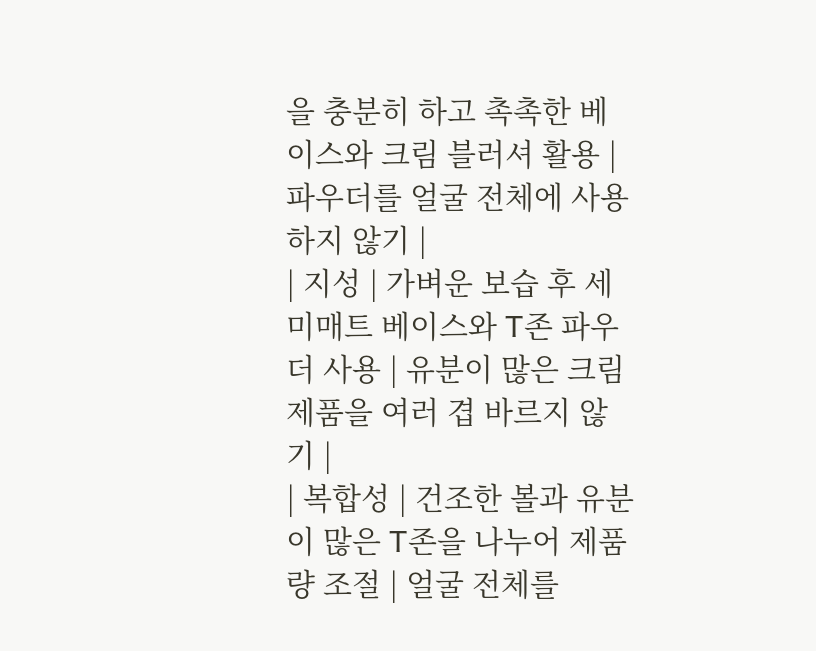을 충분히 하고 촉촉한 베이스와 크림 블러셔 활용 | 파우더를 얼굴 전체에 사용하지 않기 |
| 지성 | 가벼운 보습 후 세미매트 베이스와 T존 파우더 사용 | 유분이 많은 크림 제품을 여러 겹 바르지 않기 |
| 복합성 | 건조한 볼과 유분이 많은 T존을 나누어 제품량 조절 | 얼굴 전체를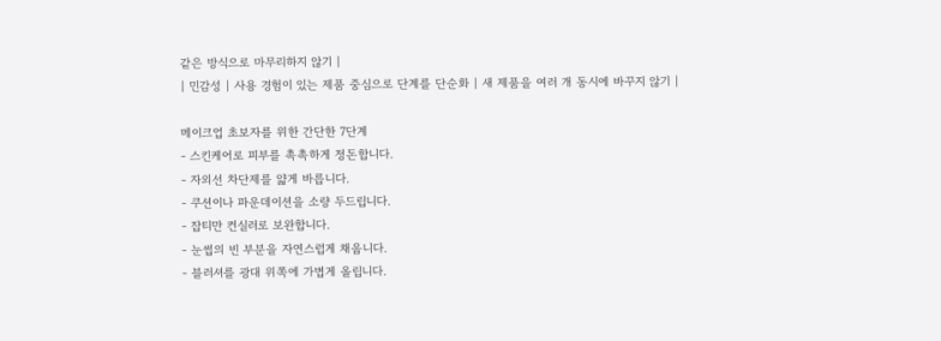같은 방식으로 마무리하지 않기 |
| 민감성 | 사용 경험이 있는 제품 중심으로 단계를 단순화 | 새 제품을 여러 개 동시에 바꾸지 않기 |

메이크업 초보자를 위한 간단한 7단계
- 스킨케어로 피부를 촉촉하게 정돈합니다.
- 자외선 차단제를 얇게 바릅니다.
- 쿠션이나 파운데이션을 소량 두드립니다.
- 잡티만 컨실러로 보완합니다.
- 눈썹의 빈 부분을 자연스럽게 채웁니다.
- 블러셔를 광대 위쪽에 가볍게 올립니다.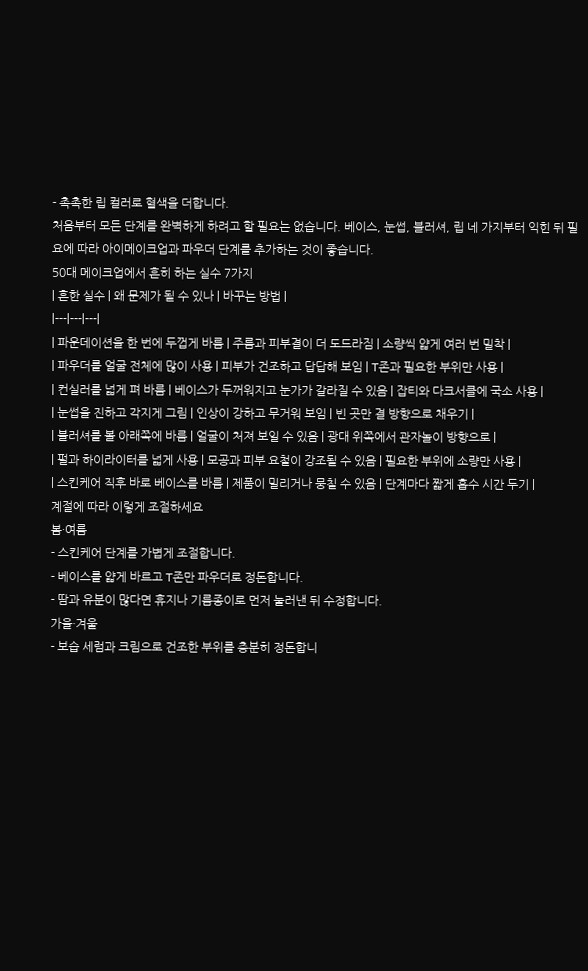- 촉촉한 립 컬러로 혈색을 더합니다.
처음부터 모든 단계를 완벽하게 하려고 할 필요는 없습니다. 베이스, 눈썹, 블러셔, 립 네 가지부터 익힌 뒤 필요에 따라 아이메이크업과 파우더 단계를 추가하는 것이 좋습니다.
50대 메이크업에서 흔히 하는 실수 7가지
| 흔한 실수 | 왜 문제가 될 수 있나 | 바꾸는 방법 |
|---|---|---|
| 파운데이션을 한 번에 두껍게 바름 | 주름과 피부결이 더 도드라짐 | 소량씩 얇게 여러 번 밀착 |
| 파우더를 얼굴 전체에 많이 사용 | 피부가 건조하고 답답해 보임 | T존과 필요한 부위만 사용 |
| 컨실러를 넓게 펴 바름 | 베이스가 두꺼워지고 눈가가 갈라질 수 있음 | 잡티와 다크서클에 국소 사용 |
| 눈썹을 진하고 각지게 그림 | 인상이 강하고 무거워 보임 | 빈 곳만 결 방향으로 채우기 |
| 블러셔를 볼 아래쪽에 바름 | 얼굴이 처져 보일 수 있음 | 광대 위쪽에서 관자놀이 방향으로 |
| 펄과 하이라이터를 넓게 사용 | 모공과 피부 요철이 강조될 수 있음 | 필요한 부위에 소량만 사용 |
| 스킨케어 직후 바로 베이스를 바름 | 제품이 밀리거나 뭉칠 수 있음 | 단계마다 짧게 흡수 시간 두기 |
계절에 따라 이렇게 조절하세요
봄·여름
- 스킨케어 단계를 가볍게 조절합니다.
- 베이스를 얇게 바르고 T존만 파우더로 정돈합니다.
- 땀과 유분이 많다면 휴지나 기름종이로 먼저 눌러낸 뒤 수정합니다.
가을·겨울
- 보습 세럼과 크림으로 건조한 부위를 충분히 정돈합니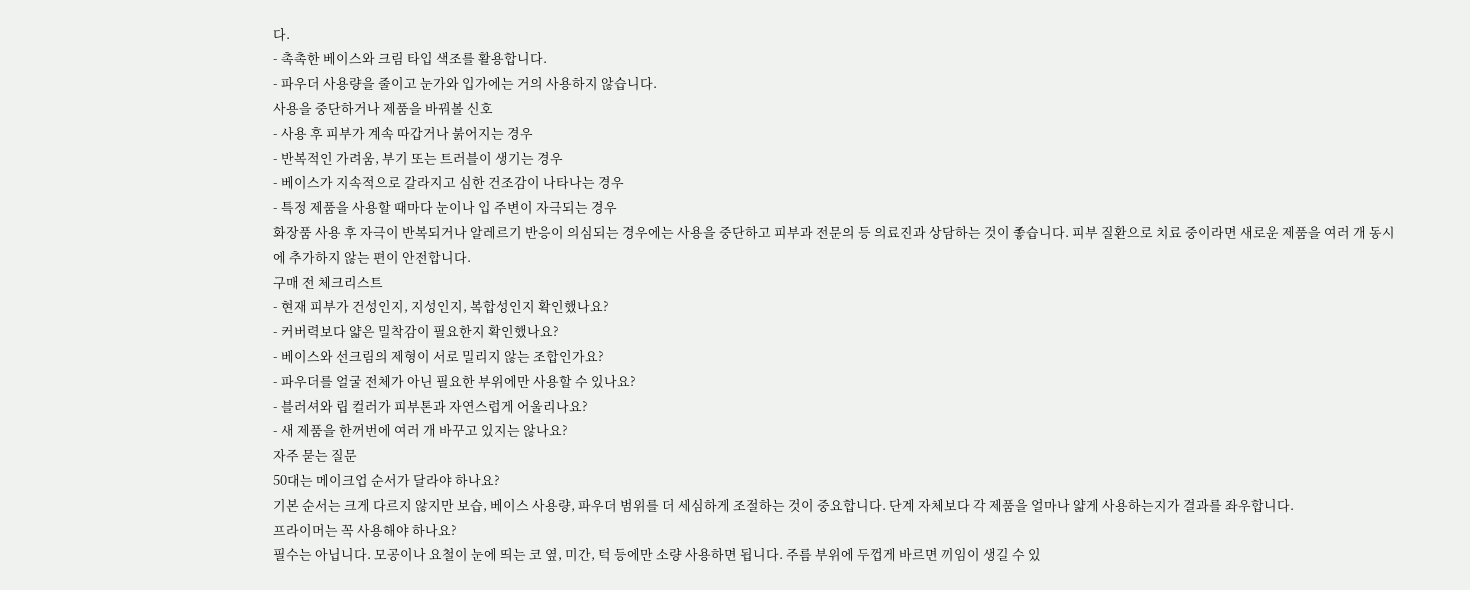다.
- 촉촉한 베이스와 크림 타입 색조를 활용합니다.
- 파우더 사용량을 줄이고 눈가와 입가에는 거의 사용하지 않습니다.
사용을 중단하거나 제품을 바꿔볼 신호
- 사용 후 피부가 계속 따갑거나 붉어지는 경우
- 반복적인 가려움, 부기 또는 트러블이 생기는 경우
- 베이스가 지속적으로 갈라지고 심한 건조감이 나타나는 경우
- 특정 제품을 사용할 때마다 눈이나 입 주변이 자극되는 경우
화장품 사용 후 자극이 반복되거나 알레르기 반응이 의심되는 경우에는 사용을 중단하고 피부과 전문의 등 의료진과 상담하는 것이 좋습니다. 피부 질환으로 치료 중이라면 새로운 제품을 여러 개 동시에 추가하지 않는 편이 안전합니다.
구매 전 체크리스트
- 현재 피부가 건성인지, 지성인지, 복합성인지 확인했나요?
- 커버력보다 얇은 밀착감이 필요한지 확인했나요?
- 베이스와 선크림의 제형이 서로 밀리지 않는 조합인가요?
- 파우더를 얼굴 전체가 아닌 필요한 부위에만 사용할 수 있나요?
- 블러셔와 립 컬러가 피부톤과 자연스럽게 어울리나요?
- 새 제품을 한꺼번에 여러 개 바꾸고 있지는 않나요?
자주 묻는 질문
50대는 메이크업 순서가 달라야 하나요?
기본 순서는 크게 다르지 않지만 보습, 베이스 사용량, 파우더 범위를 더 세심하게 조절하는 것이 중요합니다. 단계 자체보다 각 제품을 얼마나 얇게 사용하는지가 결과를 좌우합니다.
프라이머는 꼭 사용해야 하나요?
필수는 아닙니다. 모공이나 요철이 눈에 띄는 코 옆, 미간, 턱 등에만 소량 사용하면 됩니다. 주름 부위에 두껍게 바르면 끼임이 생길 수 있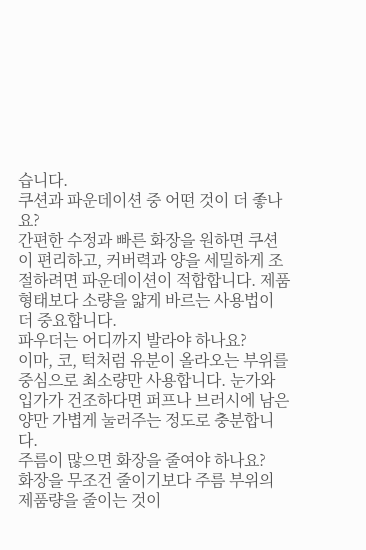습니다.
쿠션과 파운데이션 중 어떤 것이 더 좋나요?
간편한 수정과 빠른 화장을 원하면 쿠션이 편리하고, 커버력과 양을 세밀하게 조절하려면 파운데이션이 적합합니다. 제품 형태보다 소량을 얇게 바르는 사용법이 더 중요합니다.
파우더는 어디까지 발라야 하나요?
이마, 코, 턱처럼 유분이 올라오는 부위를 중심으로 최소량만 사용합니다. 눈가와 입가가 건조하다면 퍼프나 브러시에 남은 양만 가볍게 눌러주는 정도로 충분합니다.
주름이 많으면 화장을 줄여야 하나요?
화장을 무조건 줄이기보다 주름 부위의 제품량을 줄이는 것이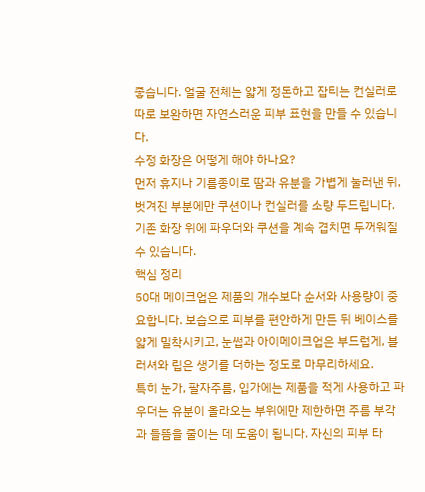좋습니다. 얼굴 전체는 얇게 정돈하고 잡티는 컨실러로 따로 보완하면 자연스러운 피부 표현을 만들 수 있습니다.
수정 화장은 어떻게 해야 하나요?
먼저 휴지나 기름종이로 땀과 유분을 가볍게 눌러낸 뒤, 벗겨진 부분에만 쿠션이나 컨실러를 소량 두드립니다. 기존 화장 위에 파우더와 쿠션을 계속 겹치면 두꺼워질 수 있습니다.
핵심 정리
50대 메이크업은 제품의 개수보다 순서와 사용량이 중요합니다. 보습으로 피부를 편안하게 만든 뒤 베이스를 얇게 밀착시키고, 눈썹과 아이메이크업은 부드럽게, 블러셔와 립은 생기를 더하는 정도로 마무리하세요.
특히 눈가, 팔자주름, 입가에는 제품을 적게 사용하고 파우더는 유분이 올라오는 부위에만 제한하면 주름 부각과 들뜸을 줄이는 데 도움이 됩니다. 자신의 피부 타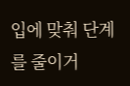입에 맞춰 단계를 줄이거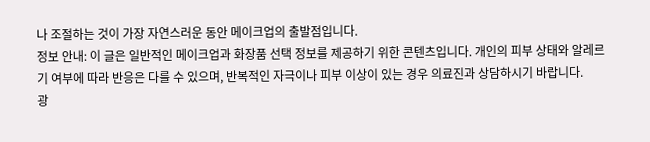나 조절하는 것이 가장 자연스러운 동안 메이크업의 출발점입니다.
정보 안내: 이 글은 일반적인 메이크업과 화장품 선택 정보를 제공하기 위한 콘텐츠입니다. 개인의 피부 상태와 알레르기 여부에 따라 반응은 다를 수 있으며, 반복적인 자극이나 피부 이상이 있는 경우 의료진과 상담하시기 바랍니다.
광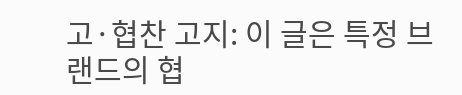고·협찬 고지: 이 글은 특정 브랜드의 협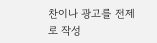찬이나 광고를 전제로 작성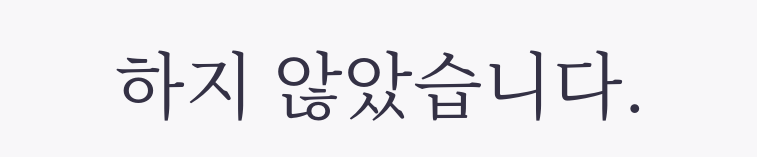하지 않았습니다.